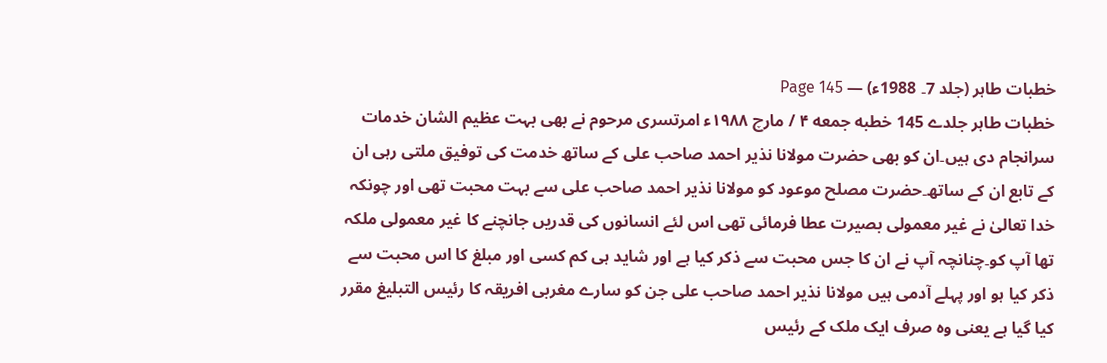خطبات طاہر (جلد 7۔ 1988ء) — Page 145
خطبات طاہر جلدے 145 خطبه جمعه ۴ / مارچ ۱۹۸۸ء امرتسری مرحوم نے بھی بہت عظیم الشان خدمات سرانجام دی ہیں۔ان کو بھی حضرت مولانا نذیر احمد صاحب علی کے ساتھ خدمت کی توفیق ملتی رہی ان کے تابع ان کے ساتھ۔حضرت مصلح موعود کو مولانا نذیر احمد صاحب علی سے بہت محبت تھی اور چونکہ خدا تعالیٰ نے غیر معمولی بصیرت عطا فرمائی تھی اس لئے انسانوں کی قدریں جانچنے کا غیر معمولی ملکہ تھا آپ کو۔چنانچہ آپ نے ان کا جس محبت سے ذکر کیا ہے اور شاید ہی کم کسی اور مبلغ کا اس محبت سے ذکر کیا ہو اور پہلے آدمی ہیں مولانا نذیر احمد صاحب علی جن کو سارے مغربی افریقہ کا رئیس التبلیغ مقرر کیا گیا ہے یعنی وہ صرف ایک ملک کے رئیس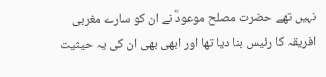نہیں تھے حضرت مصلح موعودؓ نے ان کو سارے مغربی افریقہ کا رئیس بنا دیا تھا اور ابھی بھی ان کی یہ حیثیت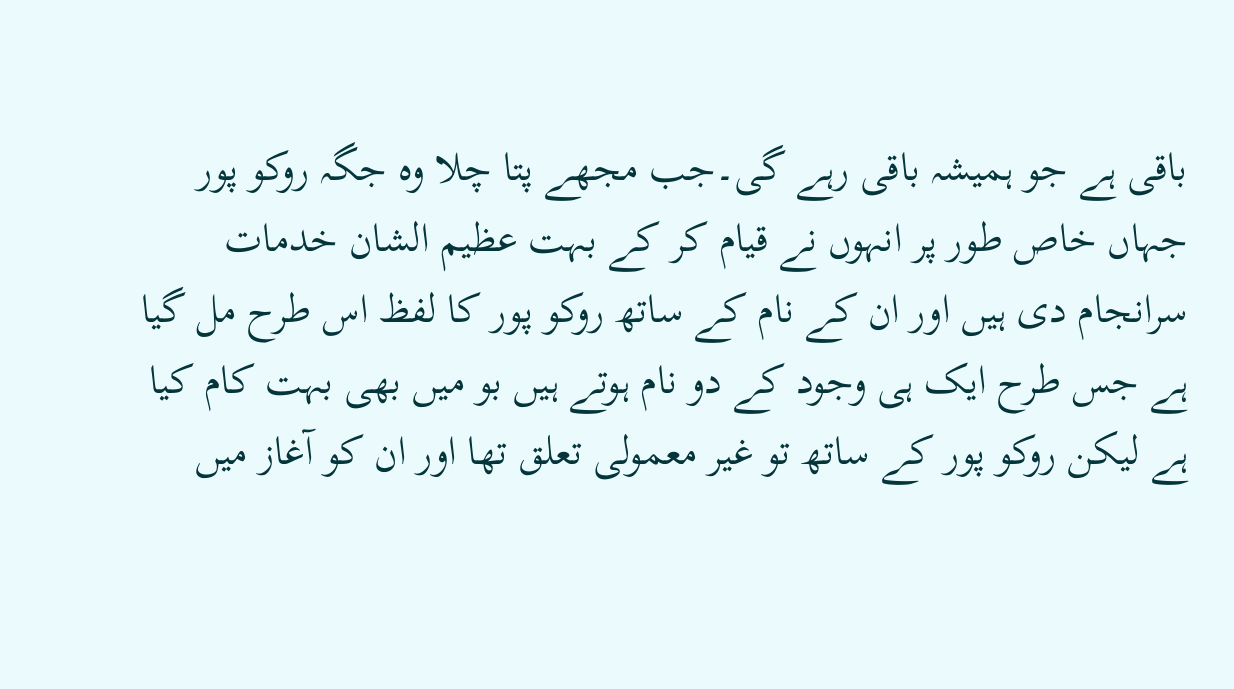باقی ہے جو ہمیشہ باقی رہے گی۔جب مجھے پتا چلا وہ جگہ روکو پور جہاں خاص طور پر انہوں نے قیام کر کے بہت عظیم الشان خدمات سرانجام دی ہیں اور ان کے نام کے ساتھ روکو پور کا لفظ اس طرح مل گیا ہے جس طرح ایک ہی وجود کے دو نام ہوتے ہیں بو میں بھی بہت کام کیا ہے لیکن روکو پور کے ساتھ تو غیر معمولی تعلق تھا اور ان کو آغاز میں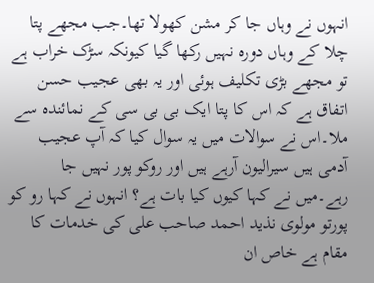انہوں نے وہاں جا کر مشن کھولا تھا۔جب مجھے پتا چلا کے وہاں دورہ نہیں رکھا گیا کیونکہ سڑک خراب ہے تو مجھے بڑی تکلیف ہوئی اور یہ بھی عجیب حسن اتفاق ہے کہ اس کا پتا ایک بی بی سی کے نمائندہ سے ملا۔اس نے سوالات میں یہ سوال کیا کہ آپ عجیب آدمی ہیں سیرالیون آرہے ہیں اور روکو پور نہیں جا رہے۔میں نے کہا کیوں کیا بات ہے؟ انہوں نے کہا رو کو پورتو مولوی نذید احمد صاحب علی کی خدمات کا مقام ہے خاص ان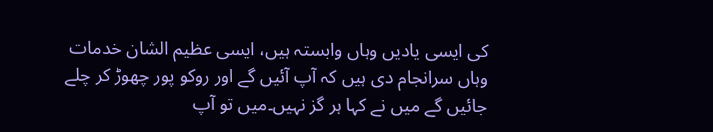کی ایسی یادیں وہاں وابستہ ہیں، ایسی عظیم الشان خدمات وہاں سرانجام دی ہیں کہ آپ آئیں گے اور روکو پور چھوڑ کر چلے جائیں گے میں نے کہا ہر گز نہیں۔میں تو آپ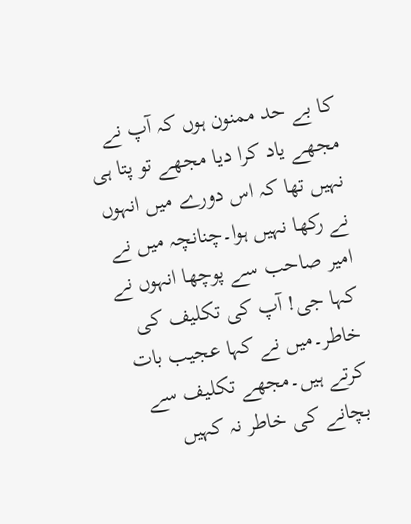کا بے حد ممنون ہوں کہ آپ نے مجھے یاد کرا دیا مجھے تو پتا ہی نہیں تھا کہ اس دورے میں انہوں نے رکھا نہیں ہوا۔چنانچہ میں نے امیر صاحب سے پوچھا انہوں نے کہا جی! آپ کی تکلیف کی خاطر۔میں نے کہا عجیب بات کرتے ہیں۔مجھے تکلیف سے بچانے کی خاطر نہ کہیں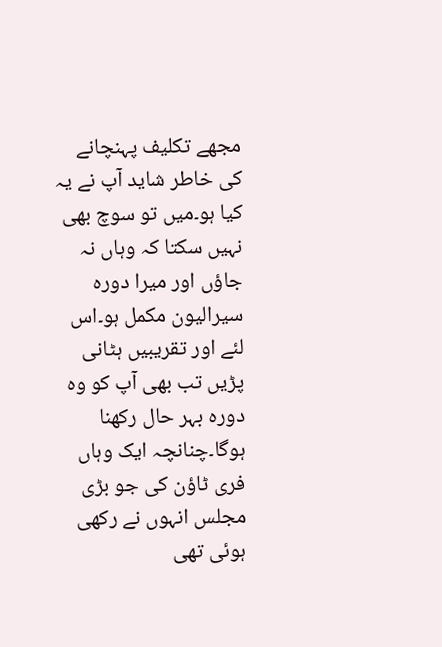مجھے تکلیف پہنچانے کی خاطر شاید آپ نے یہ کیا ہو۔میں تو سوچ بھی نہیں سکتا کہ وہاں نہ جاؤں اور میرا دورہ سیرالیون مکمل ہو۔اس لئے اور تقریبیں ہٹانی پڑیں تب بھی آپ کو وہ دورہ بہر حال رکھنا ہوگا۔چنانچہ ایک وہاں فری ٹاؤن کی جو بڑی مجلس انہوں نے رکھی ہوئی تھی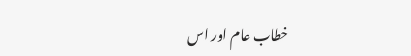خطاب عام اور اس